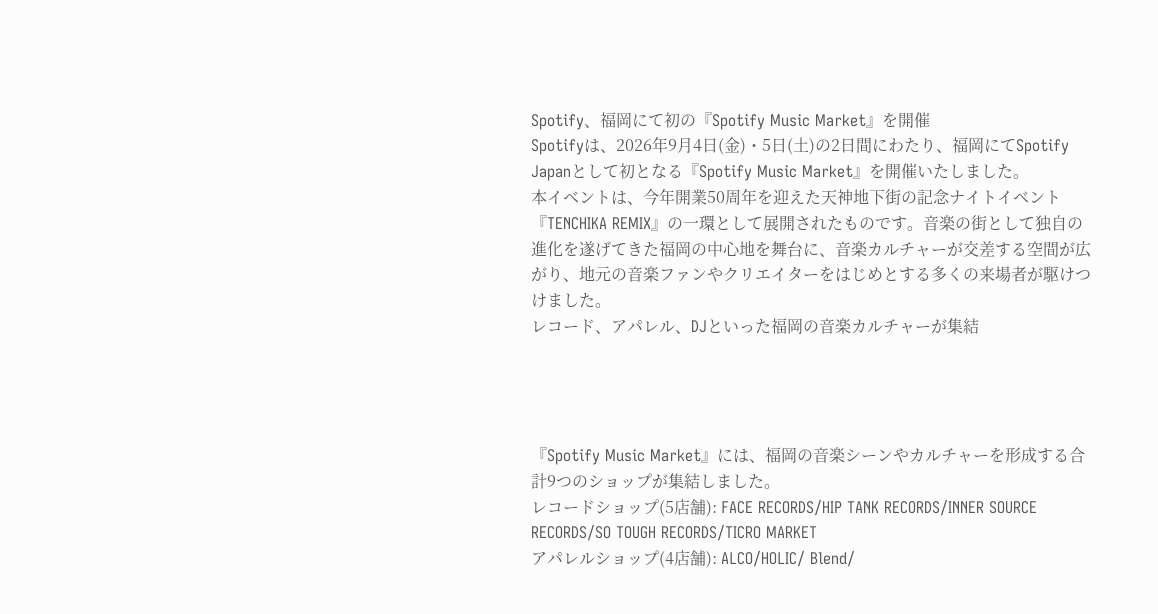Spotify、福岡にて初の『Spotify Music Market』を開催
Spotifyは、2026年9月4日(金)・5日(土)の2日間にわたり、福岡にてSpotify Japanとして初となる『Spotify Music Market』を開催いたしました。
本イベントは、今年開業50周年を迎えた天神地下街の記念ナイトイベント『TENCHIKA REMIX』の一環として展開されたものです。音楽の街として独自の進化を遂げてきた福岡の中心地を舞台に、音楽カルチャーが交差する空間が広がり、地元の音楽ファンやクリエイターをはじめとする多くの来場者が駆けつけました。
レコード、アパレル、DJといった福岡の音楽カルチャーが集結




『Spotify Music Market』には、福岡の音楽シーンやカルチャーを形成する合計9つのショップが集結しました。
レコードショップ(5店舗): FACE RECORDS/HIP TANK RECORDS/INNER SOURCE RECORDS/SO TOUGH RECORDS/TICRO MARKET
アパレルショップ(4店舗): ALCO/HOLIC/ Blend/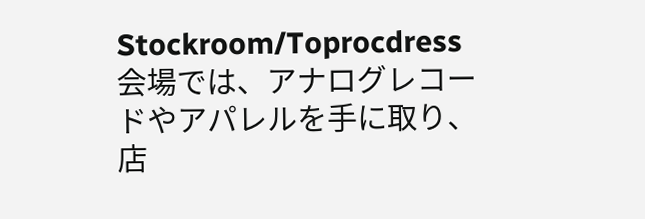Stockroom/Toprocdress
会場では、アナログレコードやアパレルを手に取り、店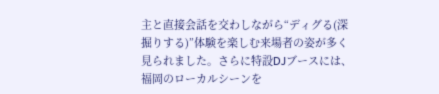主と直接会話を交わしながら“ディグる(深掘りする)”体験を楽しむ来場者の姿が多く見られました。さらに特設DJブースには、福岡のローカルシーンを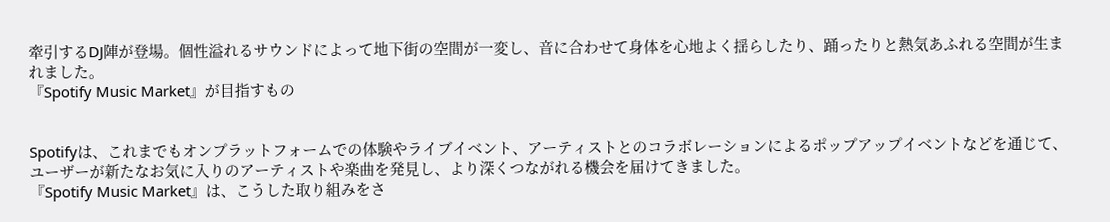牽引するDJ陣が登場。個性溢れるサウンドによって地下街の空間が一変し、音に合わせて身体を心地よく揺らしたり、踊ったりと熱気あふれる空間が生まれました。
『Spotify Music Market』が目指すもの


Spotifyは、これまでもオンプラットフォームでの体験やライブイベント、アーティストとのコラボレーションによるポップアップイベントなどを通じて、ユーザーが新たなお気に入りのアーティストや楽曲を発見し、より深くつながれる機会を届けてきました。
『Spotify Music Market』は、こうした取り組みをさ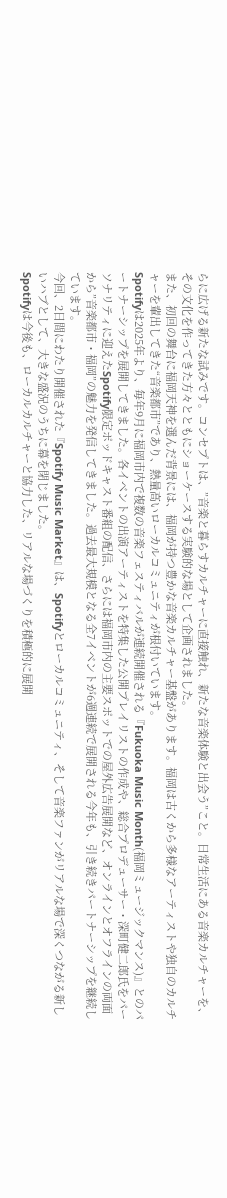らに広げる新たな試みです。コンセプトは、”音楽と暮らすカルチャーに直接触れ、新たな音楽体験と出会う”こと。日常生活にある音楽カルチャーを、その文化を作ってきた方々とともにショーケースする実験的な場として企画されました。
また、初回の舞台に福岡天神を選んだ背景には、福岡が持つ豊かな音楽カルチャー基盤があります。福岡は古くから多様なアーティストや独自のカルチャーを輩出してきた“音楽都市”であり、熱量高いローカルコミュニティが根付いています。
Spotifyは2025年より、毎年9月に福岡市内で複数の音楽フェスティバルが連続開催される『Fukuoka Music Month(福岡ミュージックマンス)』とのパートナーシップを展開してきました。各イベントの出演アーティストを特集した公開プレイリストの作成や、総合プロデューサー・深町健二郎氏をパーソナリティに迎えたSpotify限定ポッドキャスト番組の配信、さらには福岡市内の主要スポットでの屋外広告展開など、オンラインとオフラインの両面から”音楽都市・福岡”の魅力を発信してきました。過去最大規模となる全7イベントが6週連続で展開される今年も、引き続きパートナーシップを継続しています。
今回、2日間にわたり開催された『Spotify Music Market』は、Spotifyとローカルコミュニティ、そして音楽ファンがリアルな場で深くつながる新しいハブとして、大きな盛況のうちに幕を閉じました。
Spotifyは今後も、ローカルカルチャーと協力した、リアルな場づくりを積極的に展開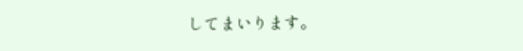してまいります。